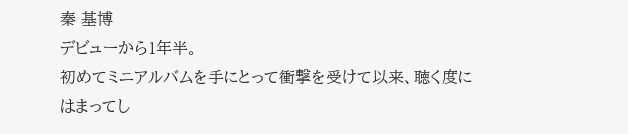秦 基博
デビューから1年半。
初めてミニアルバムを手にとって衝撃を受けて以来、聴く度にはまってし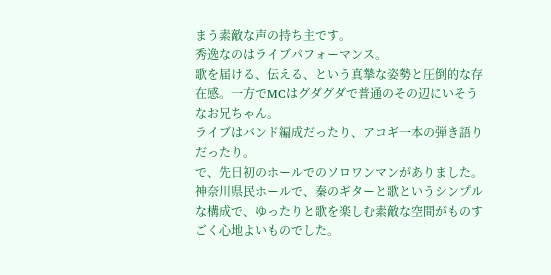まう素敵な声の持ち主です。
秀逸なのはライブパフォーマンス。
歌を届ける、伝える、という真摯な姿勢と圧倒的な存在感。一方でMCはグダグダで普通のその辺にいそうなお兄ちゃん。
ライブはバンド編成だったり、アコギ一本の弾き語りだったり。
で、先日初のホールでのソロワンマンがありました。
神奈川県民ホールで、秦のギターと歌というシンプルな構成で、ゆったりと歌を楽しむ素敵な空間がものすごく心地よいものでした。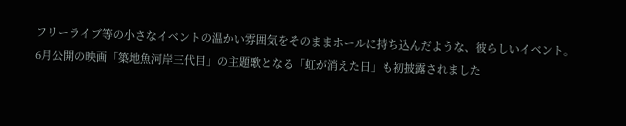フリーライブ等の小さなイベントの温かい雰囲気をそのままホールに持ち込んだような、彼らしいイベント。
6月公開の映画「築地魚河岸三代目」の主題歌となる「虹が消えた日」も初披露されました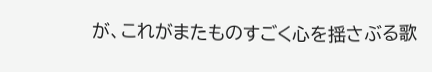が、これがまたものすごく心を揺さぶる歌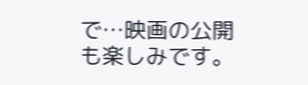で…映画の公開も楽しみです。